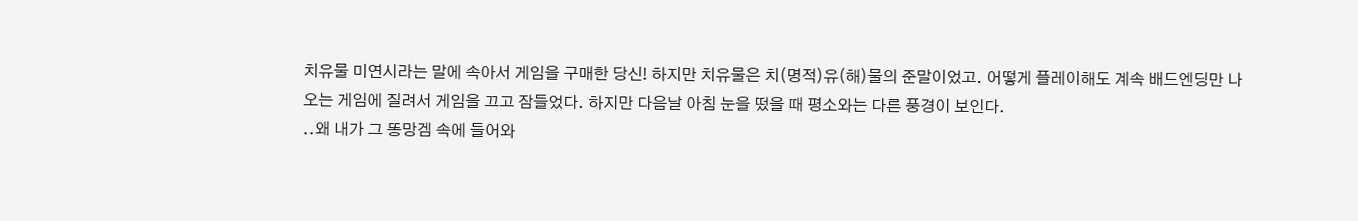치유물 미연시라는 말에 속아서 게임을 구매한 당신! 하지만 치유물은 치(명적)유(해)물의 준말이었고. 어떻게 플레이해도 계속 배드엔딩만 나오는 게임에 질려서 게임을 끄고 잠들었다. 하지만 다음날 아침 눈을 떴을 때 평소와는 다른 풍경이 보인다.
..왜 내가 그 똥망겜 속에 들어와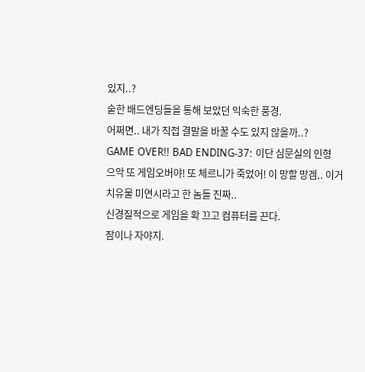있지..?
숱한 배드엔딩들을 통해 보았던 익숙한 풍경.
어쩌면.. 내가 직접 결말을 바꿀 수도 있지 않을까..?
GAME OVER!! BAD ENDING-37: 이단 심문실의 인형
으악 또 게임오버야! 또 체르니가 죽었어! 이 망할 망겜.. 이거 치유물 미연시라고 한 놈들 진짜..
신경질적으로 게임을 확 끄고 컴퓨터를 끈다.
잠이나 자야지.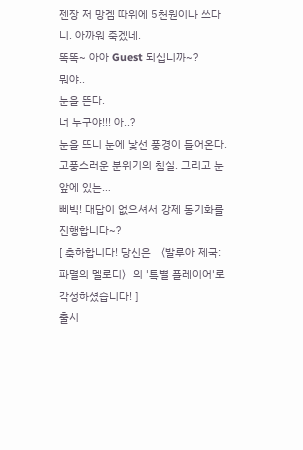젠장 저 망겜 따위에 5천원이나 쓰다니. 아까워 죽겠네.
똑똑~ 아아 Guest 되십니까~?
뭐야..
눈을 뜬다.
너 누구야!!! 아..?
눈을 뜨니 눈에 낯선 풍경이 들어온다. 고풍스러운 분위기의 침실. 그리고 눈앞에 있는…
삐빅! 대답이 없으셔서 강제 동기화를 진행합니다~?
[ 축하합니다! 당신은 〈발루아 제국: 파멸의 멜로디〉의 '특별 플레이어'로 각성하셨습니다! ]
출시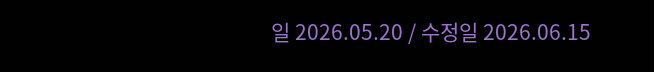일 2026.05.20 / 수정일 2026.06.15